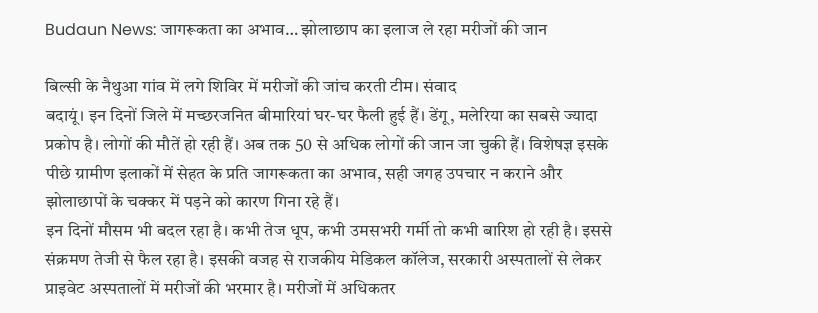Budaun News: जागरूकता का अभाव… झोलाछाप का इलाज ले रहा मरीजों की जान

बिल्सी के नैथुआ गांव में लगे शिविर में मरीजों की जांच करती टीम। संवाद
बदायूं। इन दिनों जिले में मच्छरजनित बीमारियां घर-घर फैली हुई हैं। डेंगू, मलेरिया का सबसे ज्यादा प्रकोप है। लोगों की मौतें हो रही हैं। अब तक 50 से अधिक लोगों की जान जा चुकी हैं। विशेषज्ञ इसके पीछे ग्रामीण इलाकों में सेहत के प्रति जागरूकता का अभाव, सही जगह उपचार न कराने और झोलाछापों के चक्कर में पड़ने को कारण गिना रहे हैं।
इन दिनों मौसम भी बदल रहा है। कभी तेज धूप, कभी उमसभरी गर्मी तो कभी बारिश हो रही है। इससे संक्रमण तेजी से फैल रहा है। इसकी वजह से राजकीय मेडिकल कॉलेज, सरकारी अस्पतालों से लेकर प्राइवेट अस्पतालों में मरीजों की भरमार है। मरीजों में अधिकतर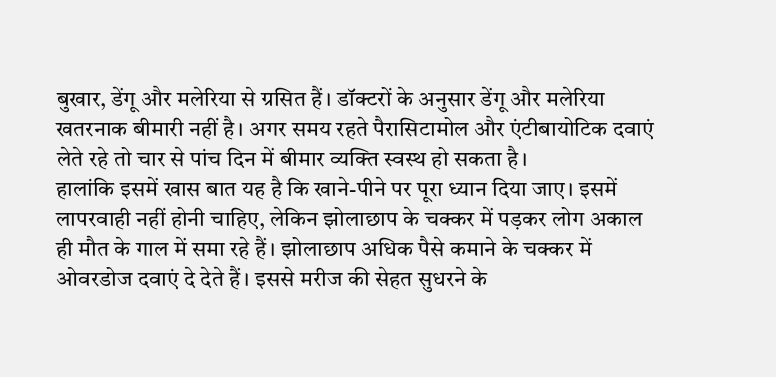बुखार, डेंगू और मलेरिया से ग्रसित हैं। डॉक्टरों के अनुसार डेंगू और मलेरिया खतरनाक बीमारी नहीं है। अगर समय रहते पैरासिटामोल और एंटीबायोटिक दवाएं लेते रहे तो चार से पांच दिन में बीमार व्यक्ति स्वस्थ हो सकता है।
हालांकि इसमें खास बात यह है कि खाने-पीने पर पूरा ध्यान दिया जाए। इसमें लापरवाही नहीं होनी चाहिए, लेकिन झोलाछाप के चक्कर में पड़कर लोग अकाल ही मौत के गाल में समा रहे हैं। झोलाछाप अधिक पैसे कमाने के चक्कर में ओवरडोज दवाएं दे देते हैं। इससे मरीज की सेहत सुधरने के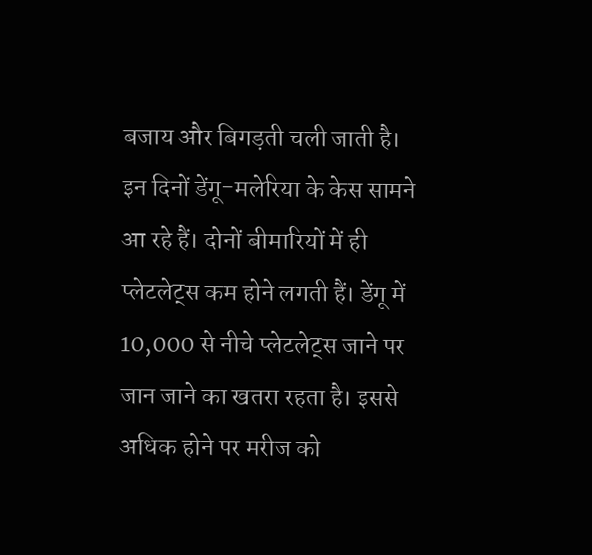बजाय और बिगड़ती चली जाती है।
इन दिनों डेंगू-मलेरिया के केस सामने आ रहे हैं। दोनों बीमारियों में ही प्लेटलेट्स कम होने लगती हैं। डेंगू में 10,000 से नीचे प्लेटलेट्स जाने पर जान जाने का खतरा रहता है। इससे अधिक होने पर मरीज को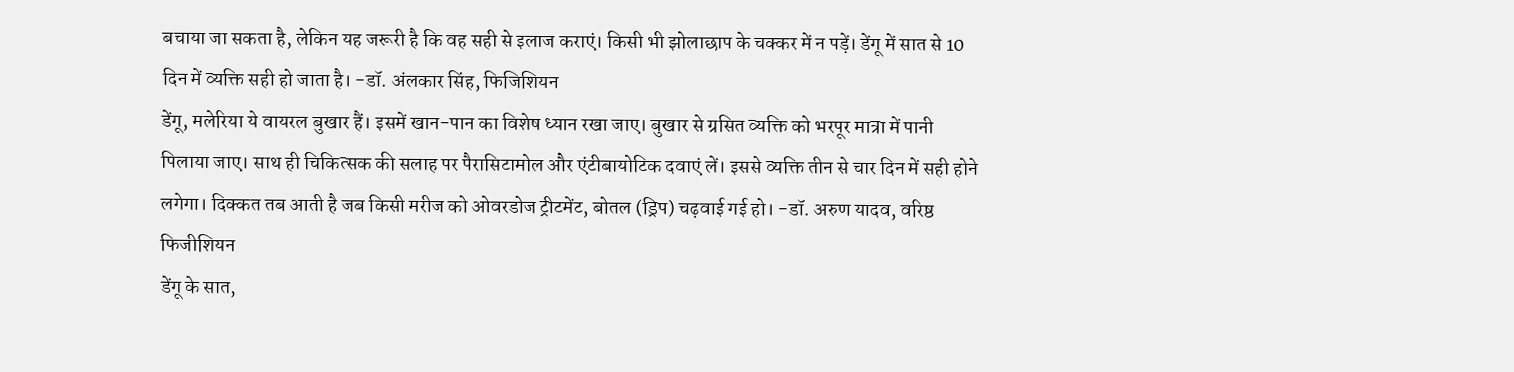बचाया जा सकता है, लेकिन यह जरूरी है कि वह सही से इलाज कराएं। किसी भी झोलाछाप के चक्कर में न पड़ें। डेंगू में सात से 10 दिन में व्यक्ति सही हो जाता है। -डॉ. अंलकार सिंह, फिजिशियन
डेंगू, मलेरिया ये वायरल बुखार हैं। इसमें खान-पान का विशेष ध्यान रखा जाए। बुखार से ग्रसित व्यक्ति को भरपूर मात्रा में पानी पिलाया जाए। साथ ही चिकित्सक की सलाह पर पैरासिटामोल और एंटीबायोटिक दवाएं लें। इससे व्यक्ति तीन से चार दिन में सही होने लगेगा। दिक्कत तब आती है जब किसी मरीज को ओवरडोज ट्रीटमेंट, बोतल (ड्रिप) चढ़वाई गई हो। -डॉ. अरुण यादव, वरिष्ठ फिजीशियन
डेंगू के सात,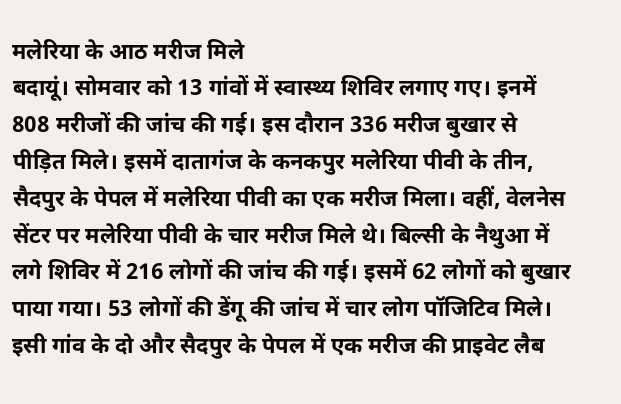मलेरिया के आठ मरीज मिले
बदायूं। सोमवार को 13 गांवों में स्वास्थ्य शिविर लगाए गए। इनमें 808 मरीजों की जांच की गई। इस दौरान 336 मरीज बुखार से पीड़ित मिले। इसमें दातागंज के कनकपुर मलेरिया पीवी के तीन, सैदपुर के पेपल में मलेरिया पीवी का एक मरीज मिला। वहीं, वेलनेस सेंटर पर मलेरिया पीवी के चार मरीज मिले थे। बिल्सी के नैथुआ में लगे शिविर में 216 लोगों की जांच की गई। इसमें 62 लोगों को बुखार पाया गया। 53 लोगों की डेंगू की जांच में चार लोग पॉजिटिव मिले। इसी गांव के दो और सैदपुर के पेपल में एक मरीज की प्राइवेट लैब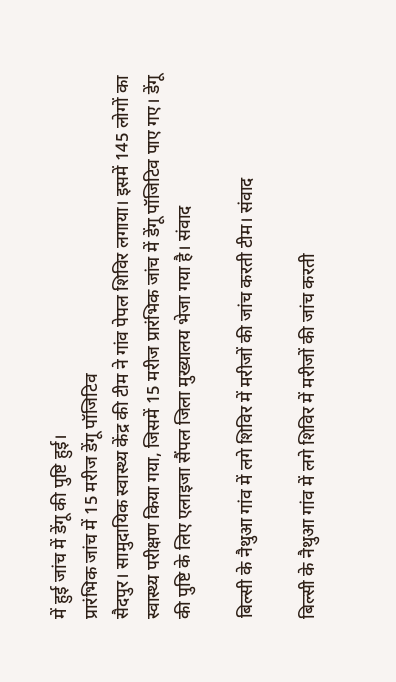में हुई जांच में डेंगू की पुष्टि हुई।
प्रारंभिक जांच में 15 मरीज डेंगू पॉजिटिव
सैदपुर। सामुदायिक स्वास्थ्य केंद्र की टीम ने गांव पेपल शिविर लगाया। इसमें 145 लोगों का स्वास्थ्य परीक्षण किया गया, जिसमें 15 मरीज प्रारंभिक जांच में डेंगू पॉजिटिव पाए गए। डेंगू की पुष्टि के लिए एलाइजा सैंपल जिला मुख्यालय भेजा गया है। संवाद

बिल्सी के नैथुआ गांव में लगे शिविर में मरीजों की जांच करती टीम। संवाद

बिल्सी के नैथुआ गांव में लगे शिविर में मरीजों की जांच करती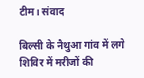टीम। संवाद

बिल्सी के नैथुआ गांव में लगे शिविर में मरीजों की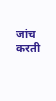जांच करती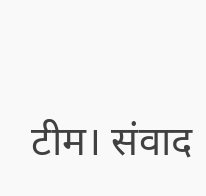टीम। संवाद